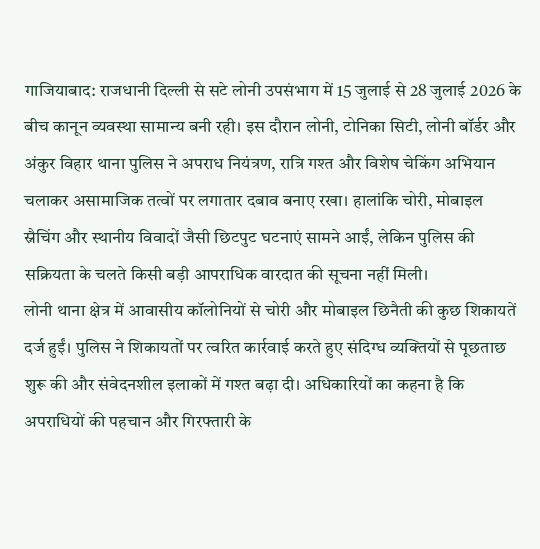गाजियाबाद: राजधानी दिल्ली से सटे लोनी उपसंभाग में 15 जुलाई से 28 जुलाई 2026 के बीच कानून व्यवस्था सामान्य बनी रही। इस दौरान लोनी, टोनिका सिटी, लोनी बॉर्डर और अंकुर विहार थाना पुलिस ने अपराध नियंत्रण, रात्रि गश्त और विशेष चेकिंग अभियान चलाकर असामाजिक तत्वों पर लगातार दबाव बनाए रखा। हालांकि चोरी, मोबाइल स्नैचिंग और स्थानीय विवादों जैसी छिटपुट घटनाएं सामने आईं, लेकिन पुलिस की सक्रियता के चलते किसी बड़ी आपराधिक वारदात की सूचना नहीं मिली।
लोनी थाना क्षेत्र में आवासीय कॉलोनियों से चोरी और मोबाइल छिनैती की कुछ शिकायतें दर्ज हुईं। पुलिस ने शिकायतों पर त्वरित कार्रवाई करते हुए संदिग्ध व्यक्तियों से पूछताछ शुरू की और संवेदनशील इलाकों में गश्त बढ़ा दी। अधिकारियों का कहना है कि अपराधियों की पहचान और गिरफ्तारी के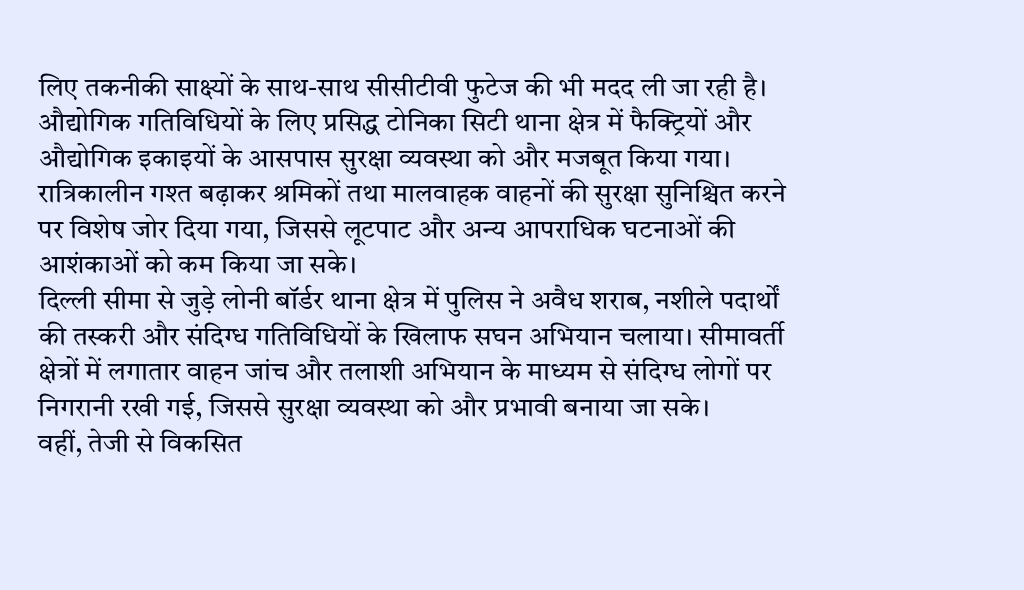लिए तकनीकी साक्ष्यों के साथ-साथ सीसीटीवी फुटेज की भी मदद ली जा रही है।
औद्योगिक गतिविधियों के लिए प्रसिद्ध टोनिका सिटी थाना क्षेत्र में फैक्ट्रियों और औद्योगिक इकाइयों के आसपास सुरक्षा व्यवस्था को और मजबूत किया गया। रात्रिकालीन गश्त बढ़ाकर श्रमिकों तथा मालवाहक वाहनों की सुरक्षा सुनिश्चित करने पर विशेष जोर दिया गया, जिससे लूटपाट और अन्य आपराधिक घटनाओं की आशंकाओं को कम किया जा सके।
दिल्ली सीमा से जुड़े लोनी बॉर्डर थाना क्षेत्र में पुलिस ने अवैध शराब, नशीले पदार्थों की तस्करी और संदिग्ध गतिविधियों के खिलाफ सघन अभियान चलाया। सीमावर्ती क्षेत्रों में लगातार वाहन जांच और तलाशी अभियान के माध्यम से संदिग्ध लोगों पर निगरानी रखी गई, जिससे सुरक्षा व्यवस्था को और प्रभावी बनाया जा सके।
वहीं, तेजी से विकसित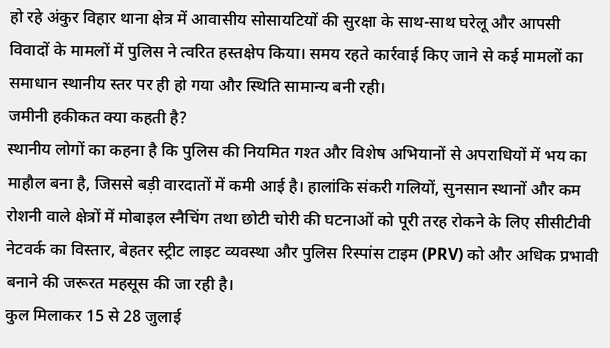हो रहे अंकुर विहार थाना क्षेत्र में आवासीय सोसायटियों की सुरक्षा के साथ-साथ घरेलू और आपसी विवादों के मामलों में पुलिस ने त्वरित हस्तक्षेप किया। समय रहते कार्रवाई किए जाने से कई मामलों का समाधान स्थानीय स्तर पर ही हो गया और स्थिति सामान्य बनी रही।
जमीनी हकीकत क्या कहती है?
स्थानीय लोगों का कहना है कि पुलिस की नियमित गश्त और विशेष अभियानों से अपराधियों में भय का माहौल बना है, जिससे बड़ी वारदातों में कमी आई है। हालांकि संकरी गलियों, सुनसान स्थानों और कम रोशनी वाले क्षेत्रों में मोबाइल स्नैचिंग तथा छोटी चोरी की घटनाओं को पूरी तरह रोकने के लिए सीसीटीवी नेटवर्क का विस्तार, बेहतर स्ट्रीट लाइट व्यवस्था और पुलिस रिस्पांस टाइम (PRV) को और अधिक प्रभावी बनाने की जरूरत महसूस की जा रही है।
कुल मिलाकर 15 से 28 जुलाई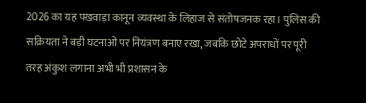2026 का यह पखवाड़ा कानून व्यवस्था के लिहाज से संतोषजनक रहा। पुलिस की सक्रियता ने बड़ी घटनाओं पर नियंत्रण बनाए रखा, जबकि छोटे अपराधों पर पूरी तरह अंकुश लगाना अभी भी प्रशासन के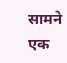सामने एक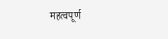महत्वपूर्ण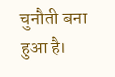चुनौती बना हुआ है।